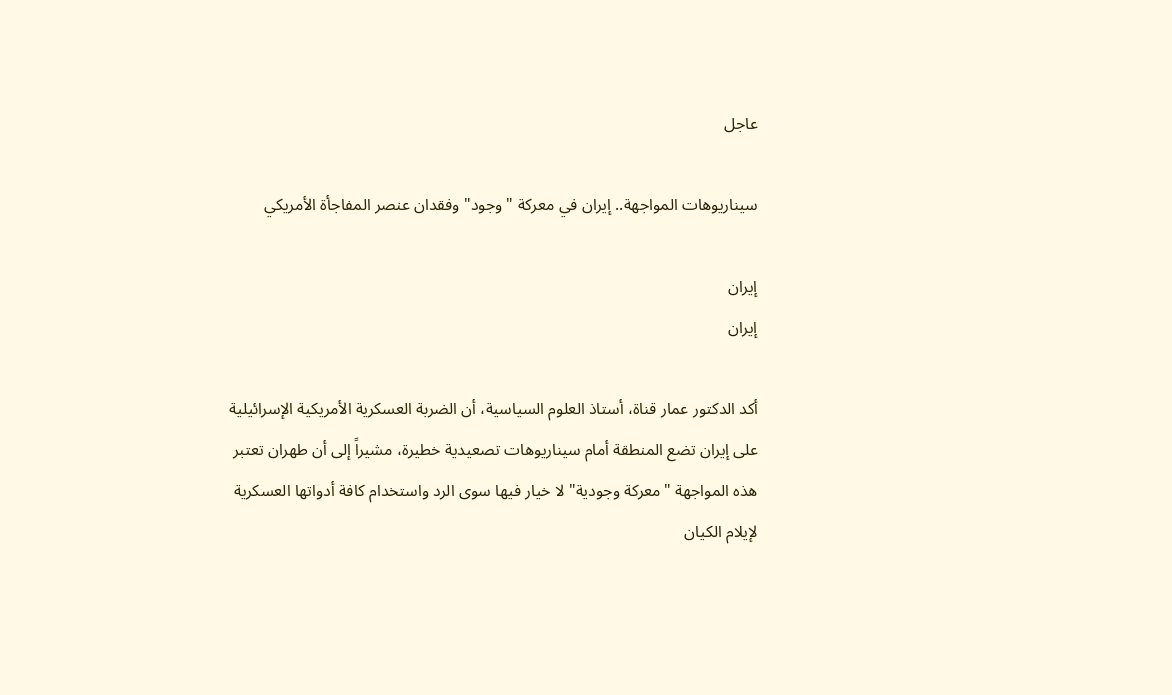عاجل

سيناريوهات المواجهة.. إيران في معركة "وجود" وفقدان عنصر المفاجأة الأمريكي

إيران
إيران

أكد الدكتور عمار قناة، أستاذ العلوم السياسية، أن الضربة العسكرية الأمريكية الإسرائيلية على إيران تضع المنطقة أمام سيناريوهات تصعيدية خطيرة، مشيراً إلى أن طهران تعتبر هذه المواجهة "معركة وجودية" لا خيار فيها سوى الرد واستخدام كافة أدواتها العسكرية لإيلام الكيان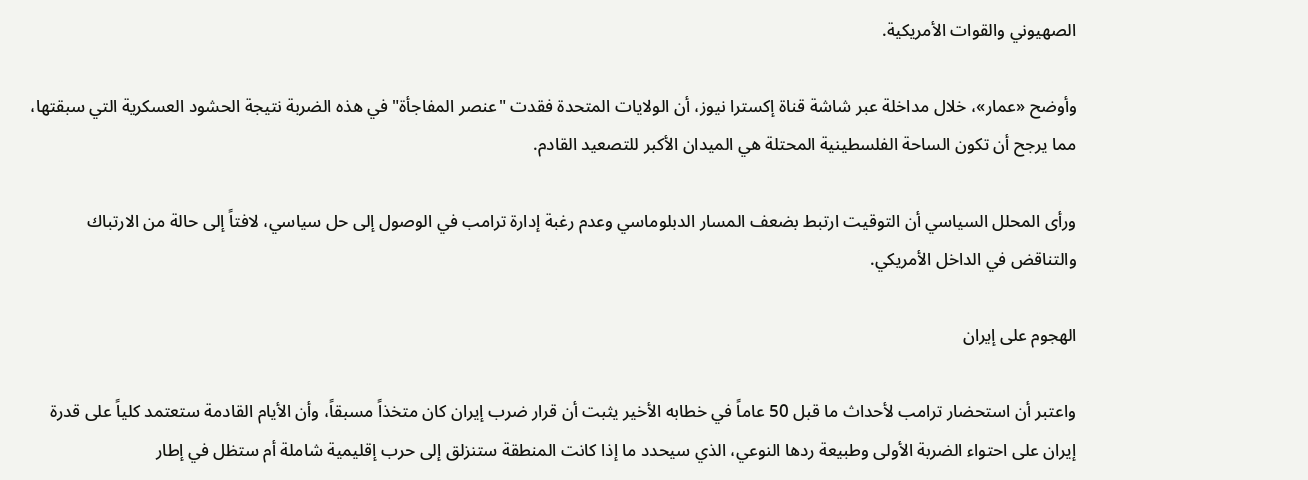الصهيوني والقوات الأمريكية.

وأوضح «عمار»، خلال مداخلة عبر شاشة قناة إكسترا نيوز، أن الولايات المتحدة فقدت "عنصر المفاجأة" في هذه الضربة نتيجة الحشود العسكرية التي سبقتها، مما يرجح أن تكون الساحة الفلسطينية المحتلة هي الميدان الأكبر للتصعيد القادم.

ورأى المحلل السياسي أن التوقيت ارتبط بضعف المسار الدبلوماسي وعدم رغبة إدارة ترامب في الوصول إلى حل سياسي، لافتاً إلى حالة من الارتباك والتناقض في الداخل الأمريكي.

الهجوم على إيران

واعتبر أن استحضار ترامب لأحداث ما قبل 50 عاماً في خطابه الأخير يثبت أن قرار ضرب إيران كان متخذاً مسبقاً، وأن الأيام القادمة ستعتمد كلياً على قدرة إيران على احتواء الضربة الأولى وطبيعة ردها النوعي، الذي سيحدد ما إذا كانت المنطقة ستنزلق إلى حرب إقليمية شاملة أم ستظل في إطار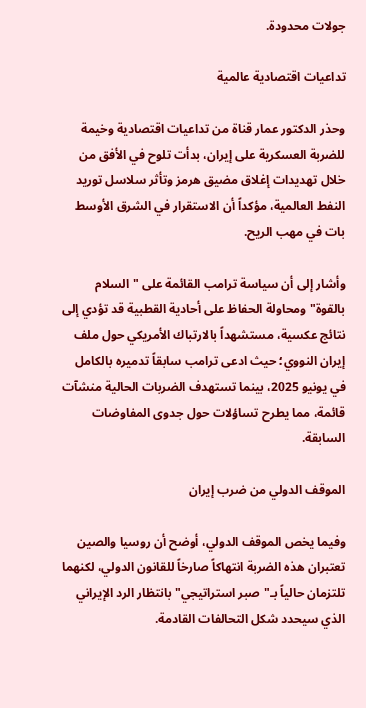جولات محدودة.

تداعيات اقتصادية عالمية

وحذر الدكتور عمار قناة من تداعيات اقتصادية وخيمة للضربة العسكرية على إيران، بدأت تلوح في الأفق من خلال تهديدات إغلاق مضيق هرمز وتأثر سلاسل توريد النفط العالمية، مؤكداً أن الاستقرار في الشرق الأوسط بات في مهب الريح.

وأشار إلى أن سياسة ترامب القائمة على "السلام بالقوة" ومحاولة الحفاظ على أحادية القطبية قد تؤدي إلى نتائج عكسية، مستشهداً بالارتباك الأمريكي حول ملف إيران النووي؛ حيث ادعى ترامب سابقاً تدميره بالكامل في يونيو 2025، بينما تستهدف الضربات الحالية منشآت قائمة، مما يطرح تساؤلات حول جدوى المفاوضات السابقة.

الموقف الدولي من ضرب إيران

وفيما يخص الموقف الدولي، أوضح أن روسيا والصين تعتبران هذه الضربة انتهاكاً صارخاً للقانون الدولي، لكنهما تلتزمان حالياً بـ"صبر استراتيجي" بانتظار الرد الإيراني الذي سيحدد شكل التحالفات القادمة.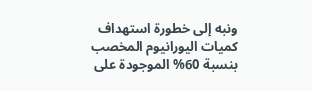ونبه إلى خطورة استهداف كميات اليورانيوم المخصب بنسبة 60% الموجودة على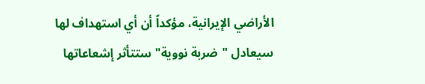الأراضي الإيرانية، مؤكداً أن أي استهداف لها سيعادل "ضربة نووية" ستتأثر إشعاعاتها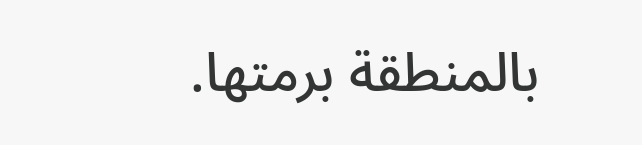بالمنطقة برمتها.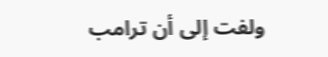ولفت إلى أن ترامب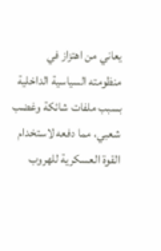يعاني من اهتزاز في منظومته السياسية الداخلية بسبب ملفات شائكة وغضب شعبي، مما دفعه لاستخدام القوة العسكرية للهروب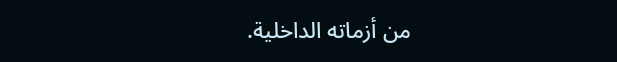من أزماته الداخلية.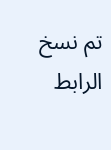تم نسخ الرابط